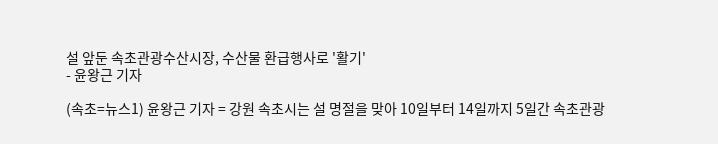설 앞둔 속초관광수산시장, 수산물 환급행사로 '활기'
- 윤왕근 기자

(속초=뉴스1) 윤왕근 기자 = 강원 속초시는 설 명절을 맞아 10일부터 14일까지 5일간 속초관광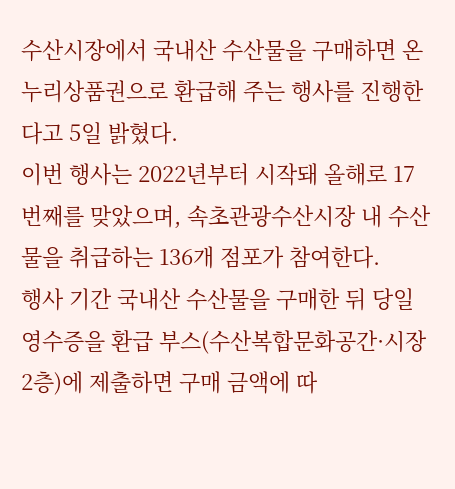수산시장에서 국내산 수산물을 구매하면 온누리상품권으로 환급해 주는 행사를 진행한다고 5일 밝혔다.
이번 행사는 2022년부터 시작돼 올해로 17번째를 맞았으며, 속초관광수산시장 내 수산물을 취급하는 136개 점포가 참여한다.
행사 기간 국내산 수산물을 구매한 뒤 당일 영수증을 환급 부스(수산복합문화공간·시장 2층)에 제출하면 구매 금액에 따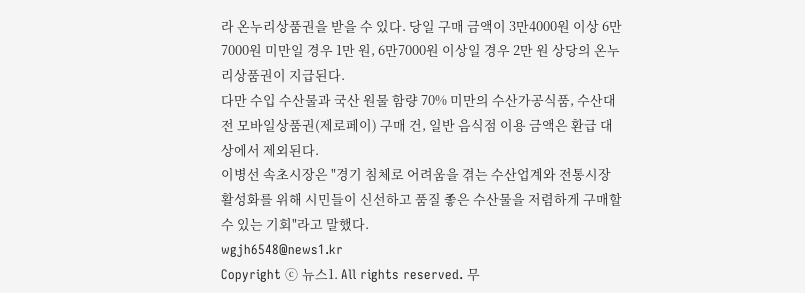라 온누리상품권을 받을 수 있다. 당일 구매 금액이 3만4000원 이상 6만7000원 미만일 경우 1만 원, 6만7000원 이상일 경우 2만 원 상당의 온누리상품권이 지급된다.
다만 수입 수산물과 국산 원물 함량 70% 미만의 수산가공식품, 수산대전 모바일상품권(제로페이) 구매 건, 일반 음식점 이용 금액은 환급 대상에서 제외된다.
이병선 속초시장은 "경기 침체로 어려움을 겪는 수산업계와 전통시장 활성화를 위해 시민들이 신선하고 품질 좋은 수산물을 저렴하게 구매할 수 있는 기회"라고 말했다.
wgjh6548@news1.kr
Copyright ⓒ 뉴스1. All rights reserved. 무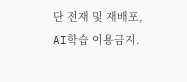단 전재 및 재배포, AI학습 이용금지.